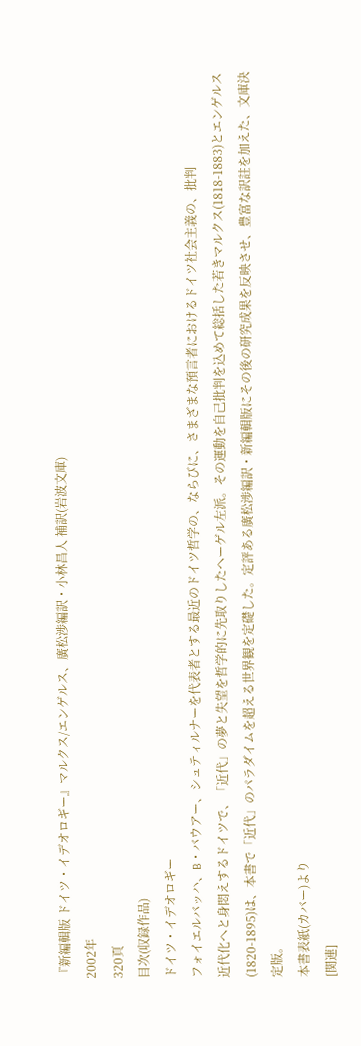『新編輯版 ドイツ・イデオロギー』マルクス/エンゲルス、廣松渉編訳・小林昌人 補訳(岩波文庫)
2002年
320頁
目次(収録作品)
ドイツ・イデオロギー
フォイエルバッハ、B・バウアー、シュティルナーを代表者とする最近のドイツ哲学の、ならびに、さまざまな預言者におけるドイツ社会主義の、批判
近代化へと身悶えするドイツで、「近代」の夢と失望を哲学的に先取りしたヘーゲル左派。その運動を自己批判を込めて総括した若きマルクス(1818-1883)とエンゲルス(1820-1895)は、本書で「近代」のパラダイムを超える世界観を定礎した。定評ある廣松渉編訳・新編輯版にその後の研究成果を反映させ、豊富な訳註を加えた、文庫決定版。
本書表紙(カバー)より
[関連]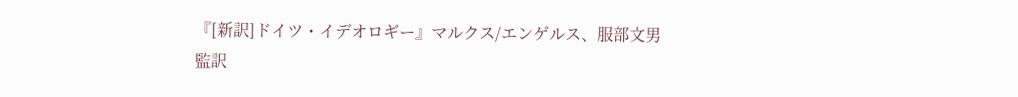『[新訳]ドイツ・イデオロギー』マルクス/エンゲルス、服部文男監訳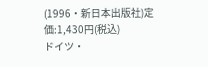(1996・新日本出版社)定価:1,430円(税込)
ドイツ・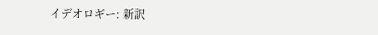イデオロギー: 新訳